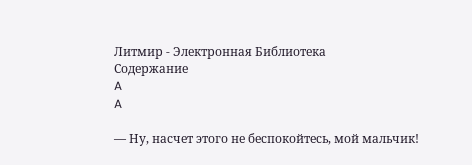Литмир - Электронная Библиотека
Содержание
A
A

— Ну, насчет этого не беспокойтесь, мой мальчик!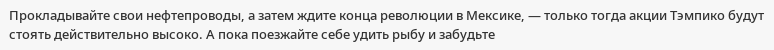Прокладывайте свои нефтепроводы, а затем ждите конца революции в Мексике, — только тогда акции Тэмпико будут стоять действительно высоко. А пока поезжайте себе удить рыбу и забудьте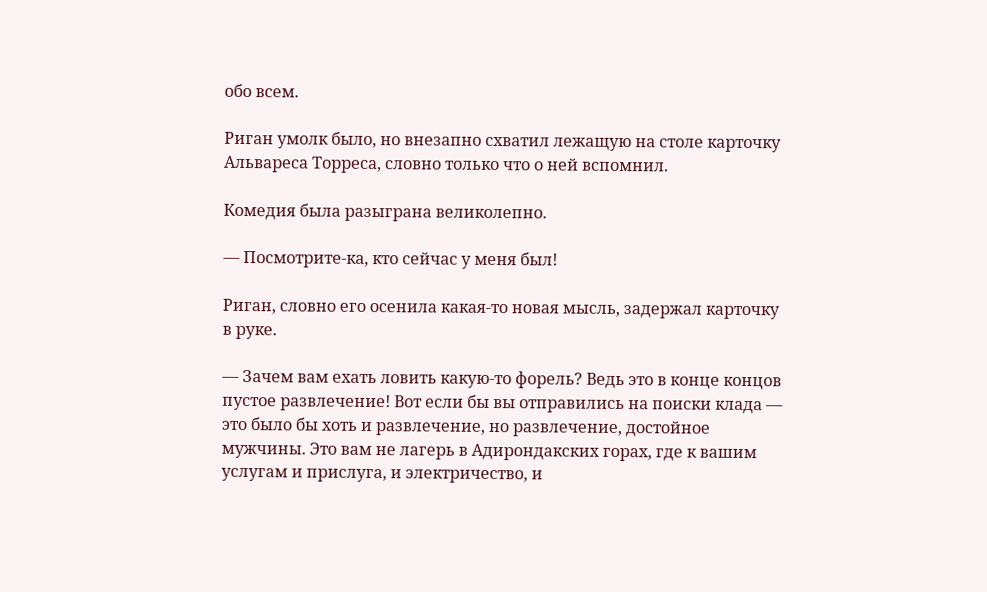обо всем.

Риган умолк было, но внезапно схватил лежащую на столе карточку Альвареса Торреса, словно только что о ней вспомнил.

Комедия была разыграна великолепно.

— Посмотрите-ка, кто сейчас у меня был!

Риган, словно его осенила какая-то новая мысль, задержал карточку в руке.

— Зачем вам ехать ловить какую-то форель? Ведь это в конце концов пустое развлечение! Вот если бы вы отправились на поиски клада — это было бы хоть и развлечение, но развлечение, достойное мужчины. Это вам не лагерь в Адирондакских горах, где к вашим услугам и прислуга, и электричество, и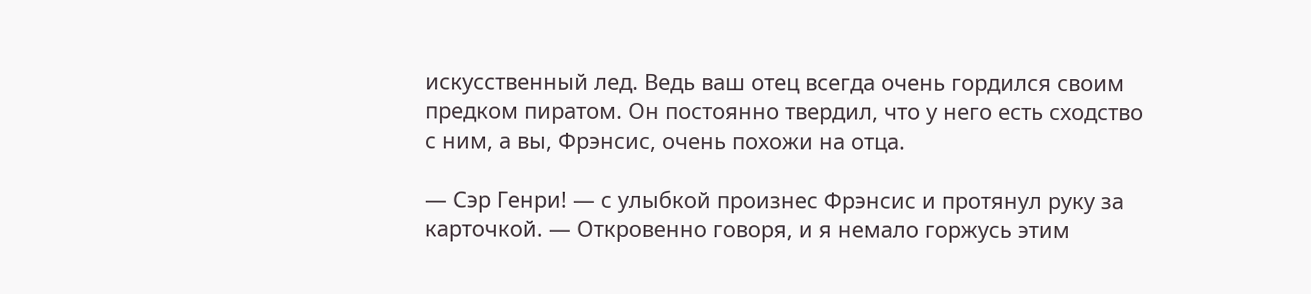искусственный лед. Ведь ваш отец всегда очень гордился своим предком пиратом. Он постоянно твердил, что у него есть сходство с ним, а вы, Фрэнсис, очень похожи на отца.

— Сэр Генри! — с улыбкой произнес Фрэнсис и протянул руку за карточкой. — Откровенно говоря, и я немало горжусь этим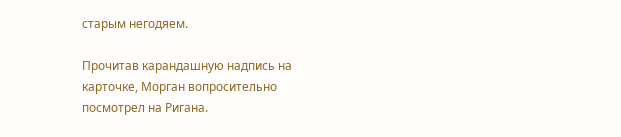старым негодяем.

Прочитав карандашную надпись на карточке, Морган вопросительно посмотрел на Ригана.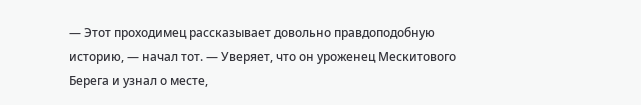— Этот проходимец рассказывает довольно правдоподобную историю, — начал тот. — Уверяет, что он уроженец Мескитового Берега и узнал о месте,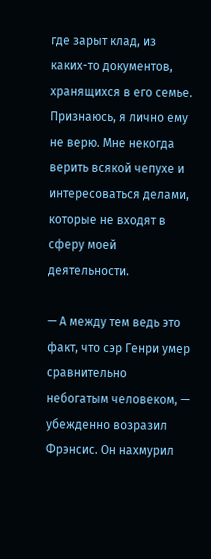где зарыт клад, из каких-то документов, хранящихся в его семье. Признаюсь, я лично ему не верю. Мне некогда верить всякой чепухе и интересоваться делами, которые не входят в сферу моей деятельности.

— А между тем ведь это факт, что сэр Генри умер сравнительно небогатым человеком, — убежденно возразил Фрэнсис. Он нахмурил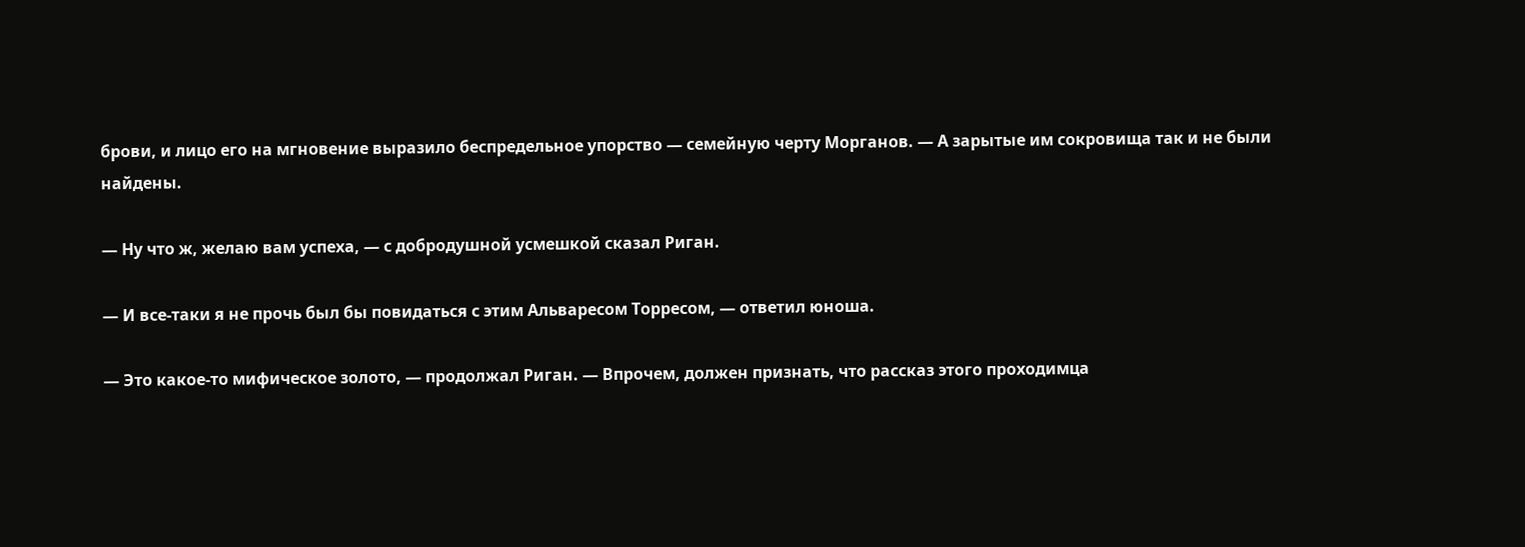брови, и лицо его на мгновение выразило беспредельное упорство — семейную черту Морганов. — А зарытые им сокровища так и не были найдены.

— Ну что ж, желаю вам успеха, — с добродушной усмешкой сказал Риган.

— И все-таки я не прочь был бы повидаться с этим Альваресом Торресом, — ответил юноша.

— Это какое-то мифическое золото, — продолжал Риган. — Впрочем, должен признать, что рассказ этого проходимца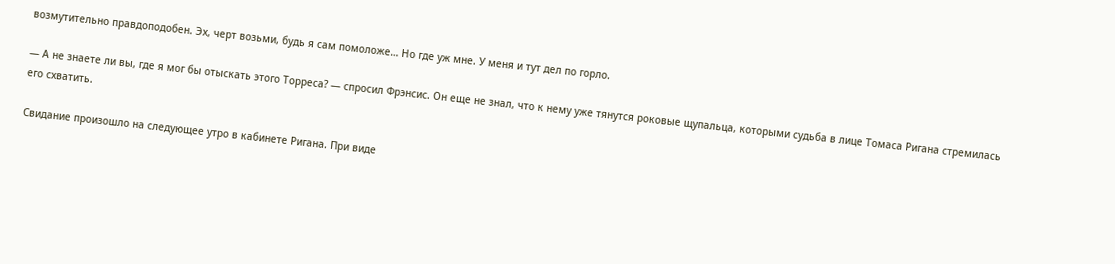возмутительно правдоподобен. Эх, черт возьми, будь я сам помоложе… Но где уж мне. У меня и тут дел по горло.

— А не знаете ли вы, где я мог бы отыскать этого Торреса? — спросил Фрэнсис. Он еще не знал, что к нему уже тянутся роковые щупальца, которыми судьба в лице Томаса Ригана стремилась его схватить.

Свидание произошло на следующее утро в кабинете Ригана. При виде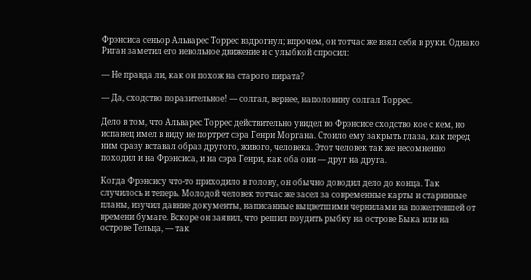Фрэнсиса сеньор Альварес Торрес вздрогнул; впрочем, он тотчас же взял себя в руки. Однако Риган заметил его невольное движение и с улыбкой спросил:

— Не правда ли, как он похож на старого пирата?

— Да, сходство поразительное! — солгал, вернее, наполовину солгал Торрес.

Дело в том, что Альварес Торрес действительно увидел во Фрэнсисе сходство кое с кем, но испанец имел в виду не портрет сэра Генри Моргана. Стоило ему закрыть глаза, как перед ним сразу вставал образ другого, живого, человека. Этот человек так же несомненно походил и на Фрэнсиса, и на сэра Генри, как оба они — друг на друга.

Когда Фрэнсису что-то приходило в голову, он обычно доводил дело до конца. Так случилось и теперь. Молодой человек тотчас же засел за современные карты и старинные планы, изучил давние документы, написанные выцветшими чернилами на пожелтевшей от времени бумаге. Вскоре он заявил, что решил поудить рыбку на острове Быка или на острове Тельца, — так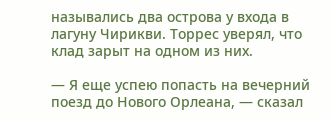назывались два острова у входа в лагуну Чирикви. Торрес уверял, что клад зарыт на одном из них.

— Я еще успею попасть на вечерний поезд до Нового Орлеана, — сказал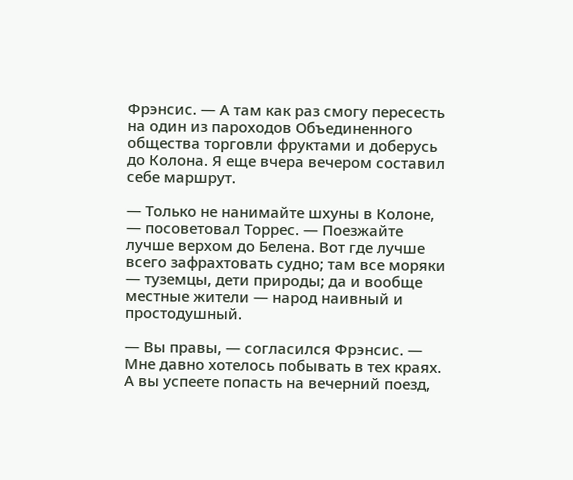Фрэнсис. — А там как раз смогу пересесть на один из пароходов Объединенного общества торговли фруктами и доберусь до Колона. Я еще вчера вечером составил себе маршрут.

— Только не нанимайте шхуны в Колоне, — посоветовал Торрес. — Поезжайте лучше верхом до Белена. Вот где лучше всего зафрахтовать судно; там все моряки — туземцы, дети природы; да и вообще местные жители — народ наивный и простодушный.

— Вы правы, — согласился Фрэнсис. — Мне давно хотелось побывать в тех краях. А вы успеете попасть на вечерний поезд,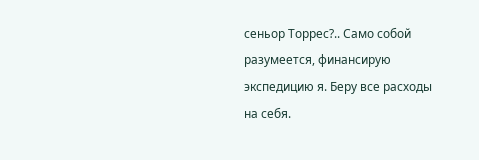сеньор Торрес?.. Само собой разумеется, финансирую экспедицию я. Беру все расходы на себя.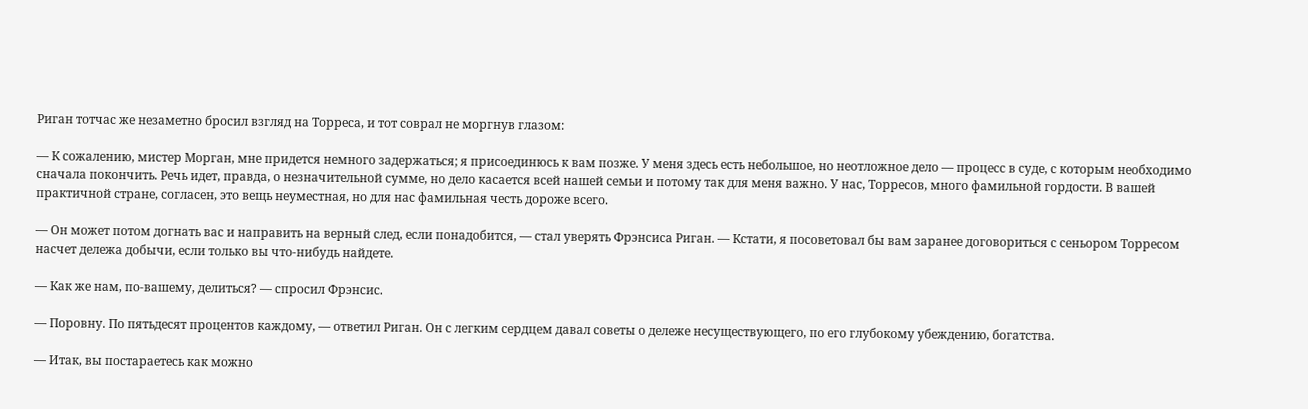Риган тотчас же незаметно бросил взгляд на Торреса, и тот соврал не моргнув глазом:

— К сожалению, мистер Морган, мне придется немного задержаться; я присоединюсь к вам позже. У меня здесь есть небольшое, но неотложное дело — процесс в суде, с которым необходимо сначала покончить. Речь идет, правда, о незначительной сумме, но дело касается всей нашей семьи и потому так для меня важно. У нас, Торресов, много фамильной гордости. В вашей практичной стране, согласен, это вещь неуместная, но для нас фамильная честь дороже всего.

— Он может потом догнать вас и направить на верный след, если понадобится, — стал уверять Фрэнсиса Риган. — Кстати, я посоветовал бы вам заранее договориться с сеньором Торресом насчет дележа добычи, если только вы что-нибудь найдете.

— Как же нам, по-вашему, делиться? — спросил Фрэнсис.

— Поровну. По пятьдесят процентов каждому, — ответил Риган. Он с легким сердцем давал советы о дележе несуществующего, по его глубокому убеждению, богатства.

— Итак, вы постараетесь как можно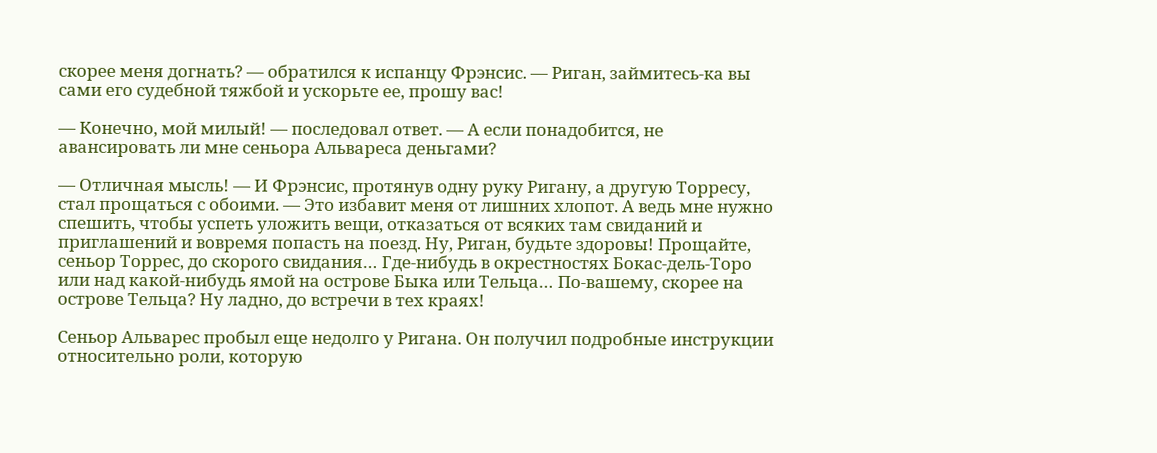скорее меня догнать? — обратился к испанцу Фрэнсис. — Риган, займитесь-ка вы сами его судебной тяжбой и ускорьте ее, прошу вас!

— Конечно, мой милый! — последовал ответ. — А если понадобится, не авансировать ли мне сеньора Альвареса деньгами?

— Отличная мысль! — И Фрэнсис, протянув одну руку Ригану, а другую Торресу, стал прощаться с обоими. — Это избавит меня от лишних хлопот. А ведь мне нужно спешить, чтобы успеть уложить вещи, отказаться от всяких там свиданий и приглашений и вовремя попасть на поезд. Ну, Риган, будьте здоровы! Прощайте, сеньор Торрес, до скорого свидания… Где-нибудь в окрестностях Бокас-дель-Торо или над какой-нибудь ямой на острове Быка или Тельца… По-вашему, скорее на острове Тельца? Ну ладно, до встречи в тех краях!

Сеньор Альварес пробыл еще недолго у Ригана. Он получил подробные инструкции относительно роли, которую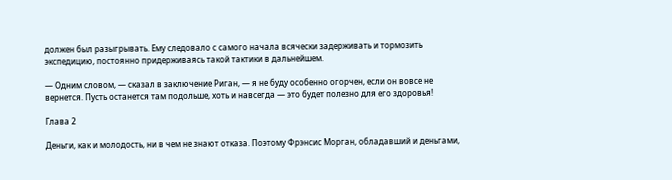должен был разыгрывать. Ему следовало с самого начала всячески задерживать и тормозить экспедицию, постоянно придерживаясь такой тактики в дальнейшем.

— Одним словом, — сказал в заключение Риган, — я не буду особенно огорчен, если он вовсе не вернется. Пусть останется там подольше, хоть и навсегда — это будет полезно для его здоровья!

Глава 2

Деньги, как и молодость, ни в чем не знают отказа. Поэтому Фрэнсис Морган, обладавший и деньгами,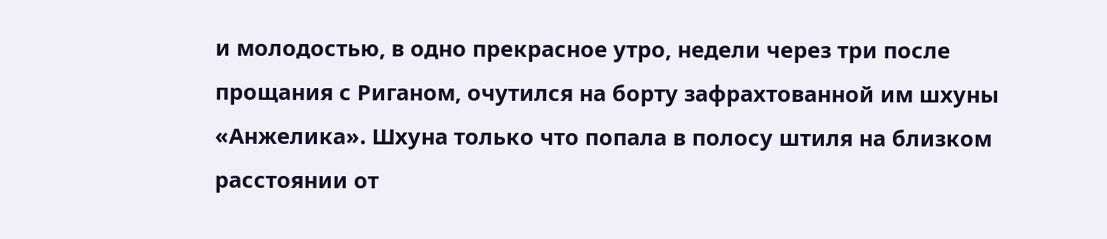и молодостью, в одно прекрасное утро, недели через три после прощания с Риганом, очутился на борту зафрахтованной им шхуны «Анжелика». Шхуна только что попала в полосу штиля на близком расстоянии от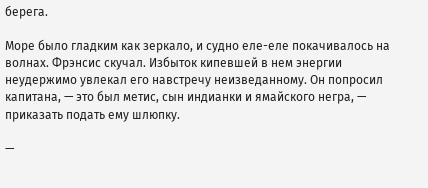берега.

Море было гладким как зеркало, и судно еле-еле покачивалось на волнах. Фрэнсис скучал. Избыток кипевшей в нем энергии неудержимо увлекал его навстречу неизведанному. Он попросил капитана, — это был метис, сын индианки и ямайского негра, — приказать подать ему шлюпку.

—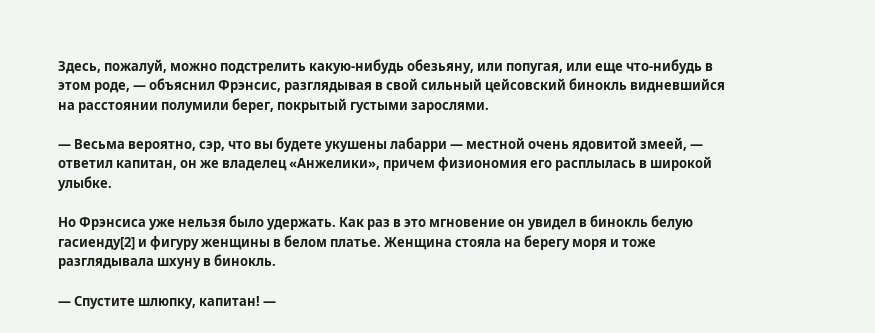Здесь, пожалуй, можно подстрелить какую-нибудь обезьяну, или попугая, или еще что-нибудь в этом роде, — объяснил Фрэнсис, разглядывая в свой сильный цейсовский бинокль видневшийся на расстоянии полумили берег, покрытый густыми зарослями.

— Весьма вероятно, сэр, что вы будете укушены лабарри — местной очень ядовитой змеей, — ответил капитан, он же владелец «Анжелики», причем физиономия его расплылась в широкой улыбке.

Но Фрэнсиса уже нельзя было удержать. Как раз в это мгновение он увидел в бинокль белую гасиенду[2] и фигуру женщины в белом платье. Женщина стояла на берегу моря и тоже разглядывала шхуну в бинокль.

— Спустите шлюпку, капитан! —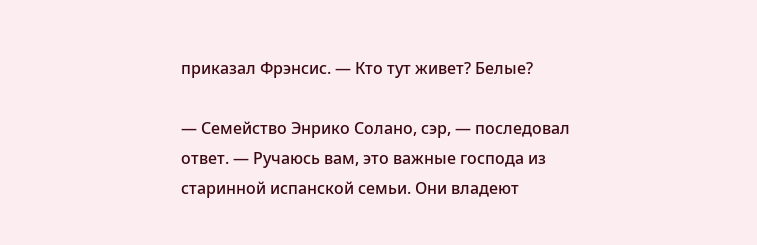приказал Фрэнсис. — Кто тут живет? Белые?

— Семейство Энрико Солано, сэр, — последовал ответ. — Ручаюсь вам, это важные господа из старинной испанской семьи. Они владеют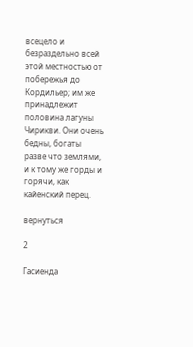всецело и безраздельно всей этой местностью от побережья до Кордильер; им же принадлежит половина лагуны Чирикви. Они очень бедны, богаты разве что землями, и к тому же горды и горячи, как кайенский перец.

вернуться

2

Гасиенда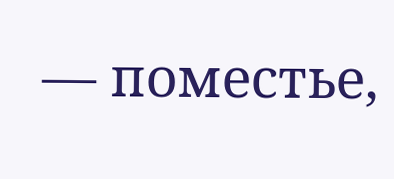— поместье,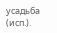усадьба (исп.).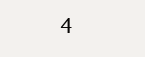4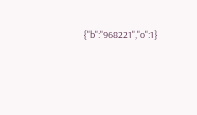{"b":"968221","o":1}